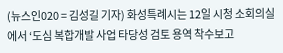(뉴스인020 = 김성길 기자) 화성특례시는 12일 시청 소회의실에서 ‘도심 복합개발 사업 타당성 검토 용역 착수보고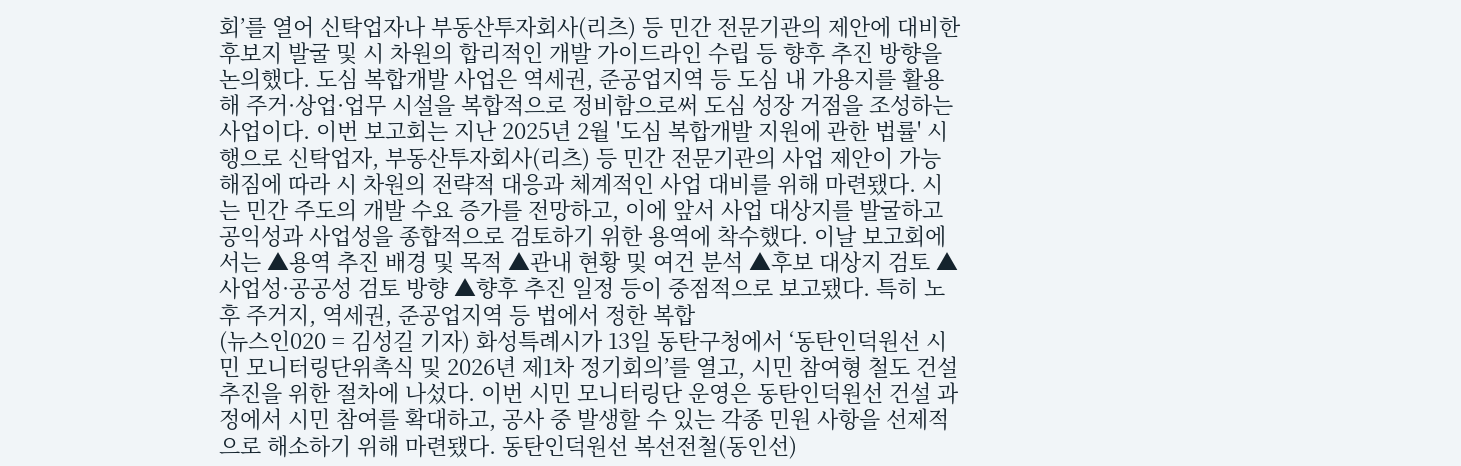회’를 열어 신탁업자나 부동산투자회사(리츠) 등 민간 전문기관의 제안에 대비한 후보지 발굴 및 시 차원의 합리적인 개발 가이드라인 수립 등 향후 추진 방향을 논의했다. 도심 복합개발 사업은 역세권, 준공업지역 등 도심 내 가용지를 활용해 주거·상업·업무 시설을 복합적으로 정비함으로써 도심 성장 거점을 조성하는 사업이다. 이번 보고회는 지난 2025년 2월 '도심 복합개발 지원에 관한 법률' 시행으로 신탁업자, 부동산투자회사(리츠) 등 민간 전문기관의 사업 제안이 가능해짐에 따라 시 차원의 전략적 대응과 체계적인 사업 대비를 위해 마련됐다. 시는 민간 주도의 개발 수요 증가를 전망하고, 이에 앞서 사업 대상지를 발굴하고 공익성과 사업성을 종합적으로 검토하기 위한 용역에 착수했다. 이날 보고회에서는 ▲용역 추진 배경 및 목적 ▲관내 현황 및 여건 분석 ▲후보 대상지 검토 ▲사업성·공공성 검토 방향 ▲향후 추진 일정 등이 중점적으로 보고됐다. 특히 노후 주거지, 역세권, 준공업지역 등 법에서 정한 복합
(뉴스인020 = 김성길 기자) 화성특례시가 13일 동탄구청에서 ‘동탄인덕원선 시민 모니터링단위촉식 및 2026년 제1차 정기회의’를 열고, 시민 참여형 철도 건설 추진을 위한 절차에 나섰다. 이번 시민 모니터링단 운영은 동탄인덕원선 건설 과정에서 시민 참여를 확대하고, 공사 중 발생할 수 있는 각종 민원 사항을 선제적으로 해소하기 위해 마련됐다. 동탄인덕원선 복선전철(동인선)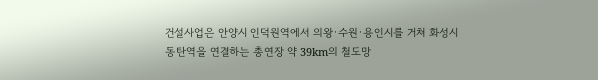건설사업은 안양시 인덕원역에서 의왕·수원·용인시를 거쳐 화성시 동탄역을 연결하는 총연장 약 39km의 철도망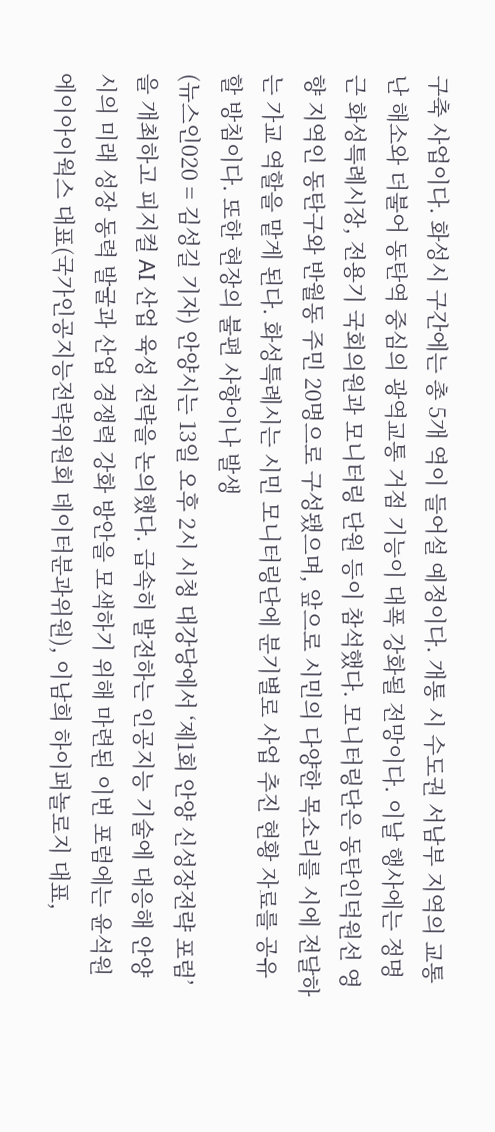구축 사업이다. 화성시 구간에는 총 5개 역이 들어설 예정이다. 개통 시 수도권 서남부 지역의 교통난 해소와 더불어 동탄역 중심의 광역교통 거점 기능이 대폭 강화될 전망이다. 이날 행사에는 정명근 화성특례시장, 전용기 국회의원과 모니터링 단원 등이 참석했다. 모니터링단은 동탄인덕원선 영향 지역인 동탄구와 반월동 주민 20명으로 구성됐으며, 앞으로 시민의 다양한 목소리를 시에 전달하는 가교 역할을 맡게 된다. 화성특례시는 시민 모니터링단에 분기별로 사업 추진 현황 자료를 공유할 방침이다. 또한 현장의 불편 사항이나 발생
(뉴스인020 = 김성길 기자) 안양시는 13일 오후 2시 시청 대강당에서 ‘제1회 안양 신성장전략 포럼’을 개최하고 피지컬 AI 산업 육성 전략을 논의했다. 급속히 발전하는 인공지능 기술에 대응해 안양시의 미래 성장 동력 발굴과 산업 경쟁력 강화 방안을 모색하기 위해 마련된 이번 포럼에는 윤석원 에이아이웍스 대표(국가인공지능전략위원회 데이터분과위원), 이남희 하이퍼놀로지 대표,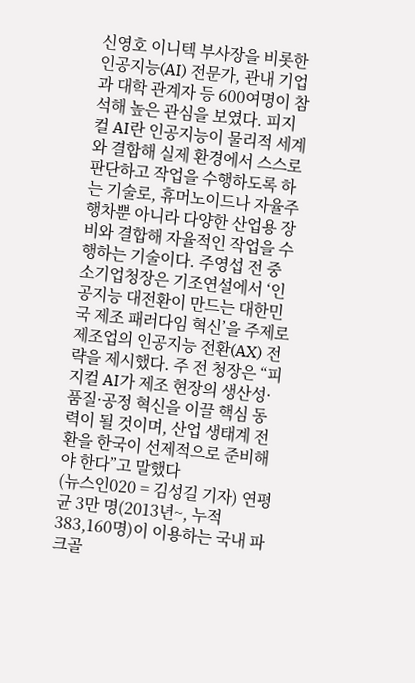신영호 이니텍 부사장을 비롯한 인공지능(AI) 전문가, 관내 기업과 대학 관계자 등 600여명이 참석해 높은 관심을 보였다. 피지컬 AI란 인공지능이 물리적 세계와 결합해 실제 환경에서 스스로 판단하고 작업을 수행하도록 하는 기술로, 휴머노이드나 자율주행차뿐 아니라 다양한 산업용 장비와 결합해 자율적인 작업을 수행하는 기술이다. 주영섭 전 중소기업청장은 기조연설에서 ‘인공지능 대전환이 만드는 대한민국 제조 패러다임 혁신’을 주제로 제조업의 인공지능 전환(AX) 전략을 제시했다. 주 전 청장은 “피지컬 AI가 제조 현장의 생산성·품질·공정 혁신을 이끌 핵심 동력이 될 것이며, 산업 생태계 전환을 한국이 선제적으로 준비해야 한다”고 말했다
(뉴스인020 = 김성길 기자) 연평균 3만 명(2013년~, 누적 383,160명)이 이용하는 국내 파크골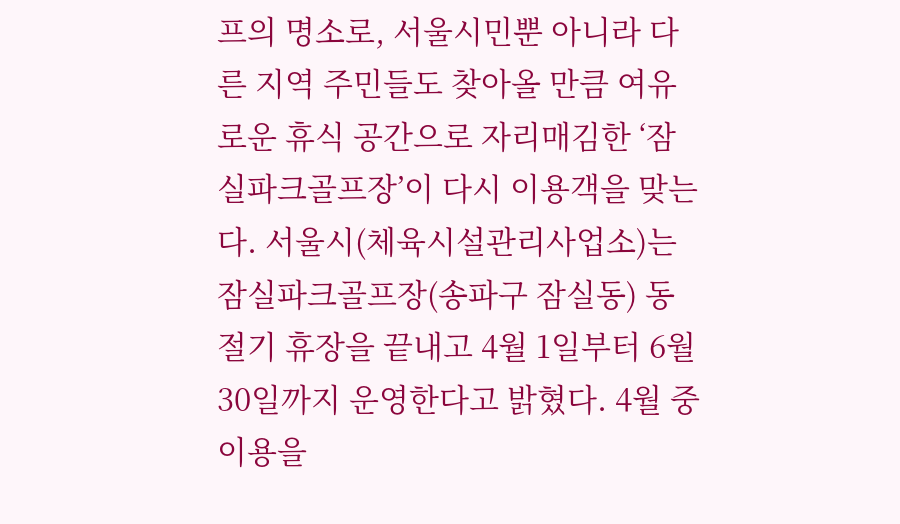프의 명소로, 서울시민뿐 아니라 다른 지역 주민들도 찾아올 만큼 여유로운 휴식 공간으로 자리매김한 ‘잠실파크골프장’이 다시 이용객을 맞는다. 서울시(체육시설관리사업소)는 잠실파크골프장(송파구 잠실동) 동절기 휴장을 끝내고 4월 1일부터 6월 30일까지 운영한다고 밝혔다. 4월 중 이용을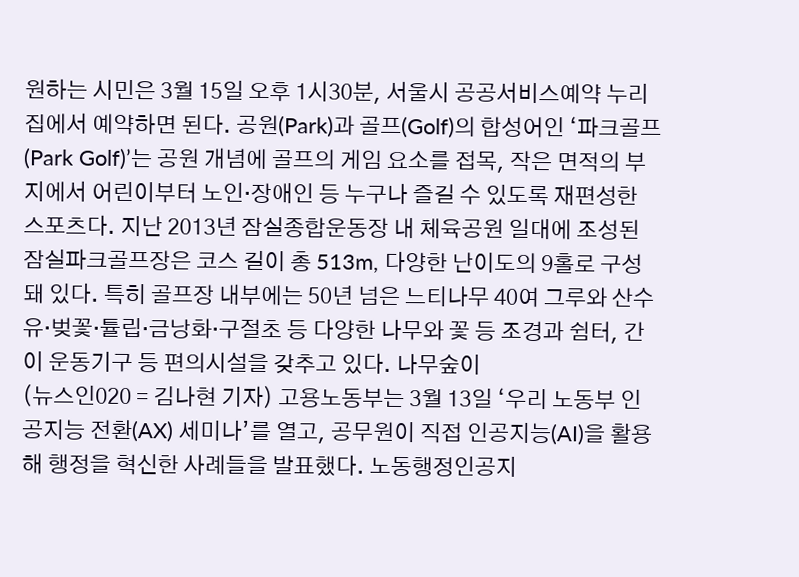원하는 시민은 3월 15일 오후 1시30분, 서울시 공공서비스예약 누리집에서 예약하면 된다. 공원(Park)과 골프(Golf)의 합성어인 ‘파크골프(Park Golf)’는 공원 개념에 골프의 게임 요소를 접목, 작은 면적의 부지에서 어린이부터 노인·장애인 등 누구나 즐길 수 있도록 재편성한 스포츠다. 지난 2013년 잠실종합운동장 내 체육공원 일대에 조성된 잠실파크골프장은 코스 길이 총 513m, 다양한 난이도의 9홀로 구성돼 있다. 특히 골프장 내부에는 50년 넘은 느티나무 40여 그루와 산수유·벚꽃·튤립·금낭화·구절초 등 다양한 나무와 꽃 등 조경과 쉼터, 간이 운동기구 등 편의시설을 갖추고 있다. 나무숲이
(뉴스인020 = 김나현 기자) 고용노동부는 3월 13일 ‘우리 노동부 인공지능 전환(AX) 세미나’를 열고, 공무원이 직접 인공지능(AI)을 활용해 행정을 혁신한 사례들을 발표했다. 노동행정인공지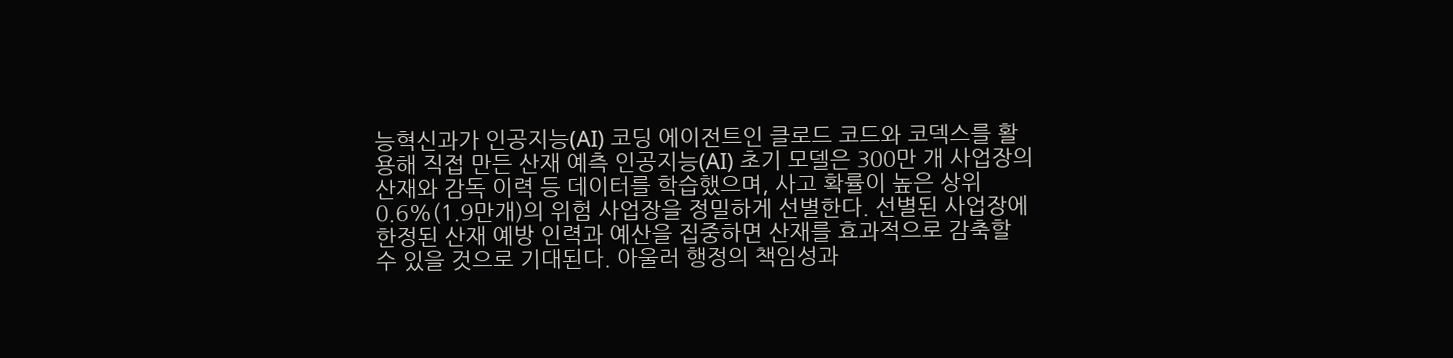능혁신과가 인공지능(AI) 코딩 에이전트인 클로드 코드와 코덱스를 활용해 직접 만든 산재 예측 인공지능(AI) 초기 모델은 300만 개 사업장의 산재와 감독 이력 등 데이터를 학습했으며, 사고 확률이 높은 상위 0.6%(1.9만개)의 위험 사업장을 정밀하게 선별한다. 선별된 사업장에 한정된 산재 예방 인력과 예산을 집중하면 산재를 효과적으로 감축할 수 있을 것으로 기대된다. 아울러 행정의 책임성과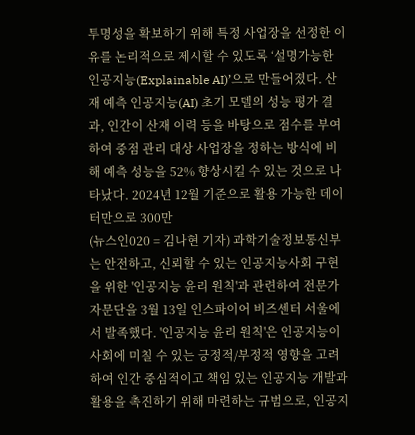투명성을 확보하기 위해 특정 사업장을 선정한 이유를 논리적으로 제시할 수 있도록 ‘설명가능한 인공지능(Explainable AI)’으로 만들어졌다. 산재 예측 인공지능(AI) 초기 모델의 성능 평가 결과, 인간이 산재 이력 등을 바탕으로 점수를 부여하여 중점 관리 대상 사업장을 정하는 방식에 비해 예측 성능을 52% 향상시킬 수 있는 것으로 나타났다. 2024년 12월 기준으로 활용 가능한 데이터만으로 300만
(뉴스인020 = 김나현 기자) 과학기술정보통신부는 안전하고, 신뢰할 수 있는 인공지능사회 구현을 위한 '인공지능 윤리 원칙'과 관련하여 전문가 자문단을 3월 13일 인스파이어 비즈센터 서울에서 발족했다. '인공지능 윤리 원칙'은 인공지능이 사회에 미칠 수 있는 긍정적/부정적 영향을 고려하여 인간 중심적이고 책임 있는 인공지능 개발과 활용을 촉진하기 위해 마련하는 규범으로, 인공지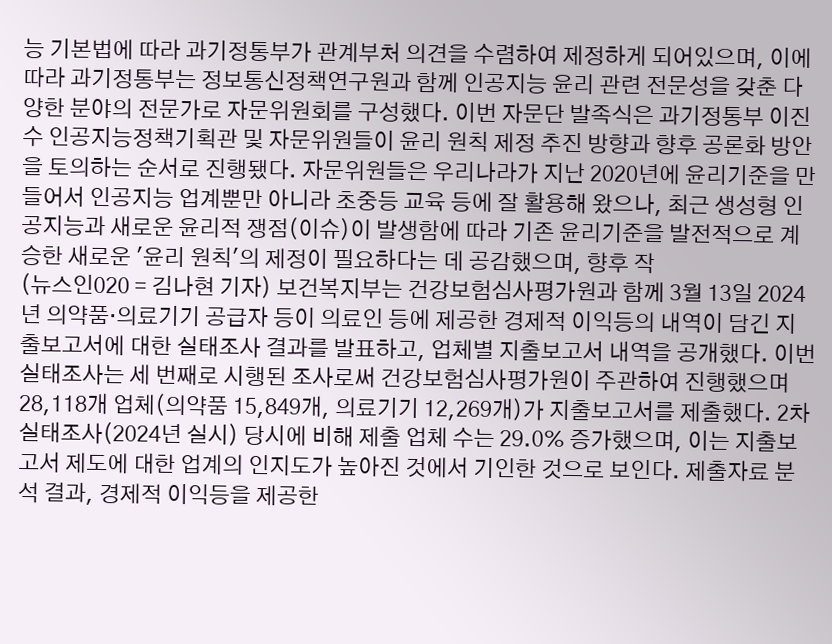능 기본법에 따라 과기정통부가 관계부처 의견을 수렴하여 제정하게 되어있으며, 이에 따라 과기정통부는 정보통신정책연구원과 함께 인공지능 윤리 관련 전문성을 갖춘 다양한 분야의 전문가로 자문위원회를 구성했다. 이번 자문단 발족식은 과기정통부 이진수 인공지능정책기획관 및 자문위원들이 윤리 원칙 제정 추진 방향과 향후 공론화 방안을 토의하는 순서로 진행됐다. 자문위원들은 우리나라가 지난 2020년에 윤리기준을 만들어서 인공지능 업계뿐만 아니라 초중등 교육 등에 잘 활용해 왔으나, 최근 생성형 인공지능과 새로운 윤리적 쟁점(이슈)이 발생함에 따라 기존 윤리기준을 발전적으로 계승한 새로운 '윤리 원칙'의 제정이 필요하다는 데 공감했으며, 향후 작
(뉴스인020 = 김나현 기자) 보건복지부는 건강보험심사평가원과 함께 3월 13일 2024년 의약품·의료기기 공급자 등이 의료인 등에 제공한 경제적 이익등의 내역이 담긴 지출보고서에 대한 실태조사 결과를 발표하고, 업체별 지출보고서 내역을 공개했다. 이번 실태조사는 세 번째로 시행된 조사로써 건강보험심사평가원이 주관하여 진행했으며 28,118개 업체(의약품 15,849개, 의료기기 12,269개)가 지출보고서를 제출했다. 2차 실태조사(2024년 실시) 당시에 비해 제출 업체 수는 29.0% 증가했으며, 이는 지출보고서 제도에 대한 업계의 인지도가 높아진 것에서 기인한 것으로 보인다. 제출자료 분석 결과, 경제적 이익등을 제공한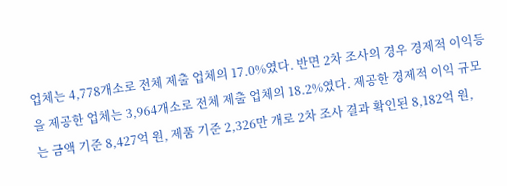업체는 4,778개소로 전체 제출 업체의 17.0%였다. 반면 2차 조사의 경우 경제적 이익등을 제공한 업체는 3,964개소로 전체 제출 업체의 18.2%였다. 제공한 경제적 이익 규모는 금액 기준 8,427억 원, 제품 기준 2,326만 개로 2차 조사 결과 확인된 8,182억 원,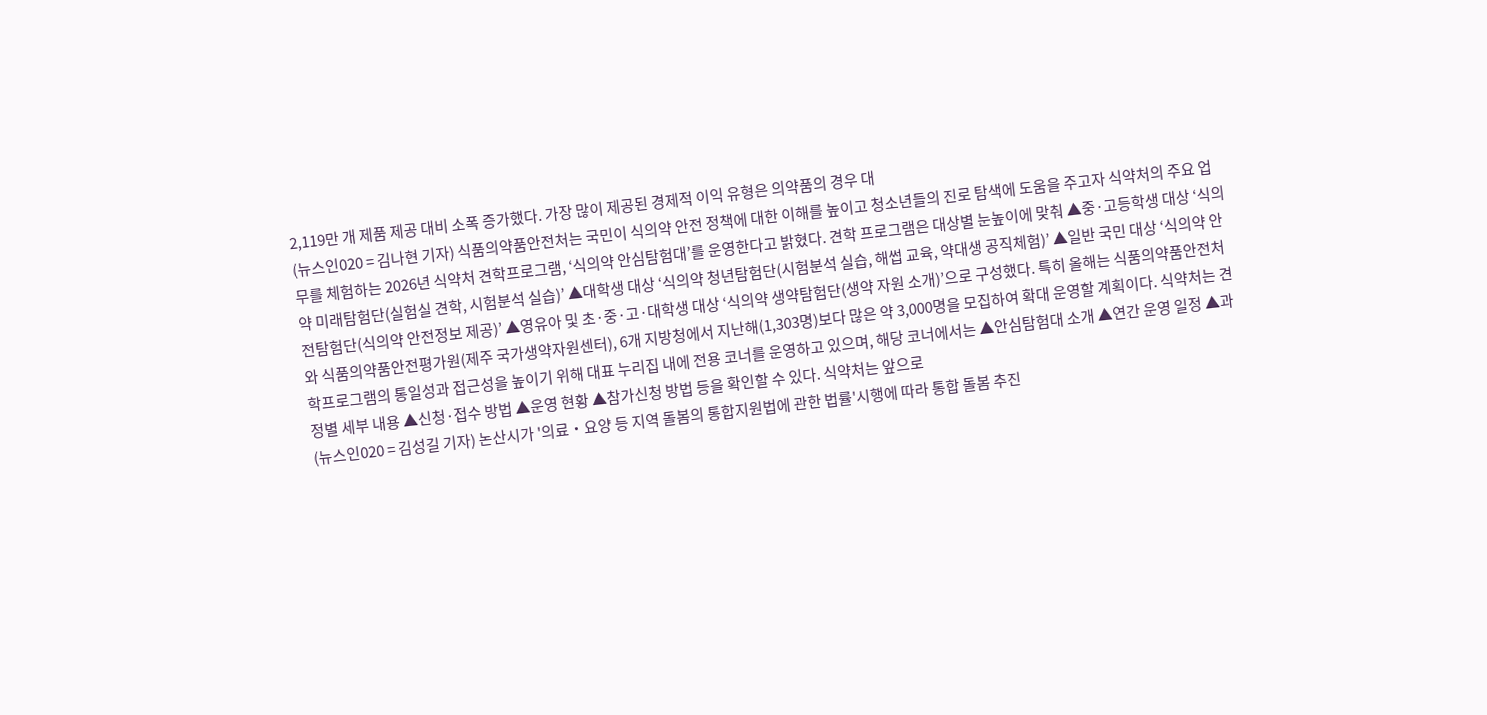2,119만 개 제품 제공 대비 소폭 증가했다. 가장 많이 제공된 경제적 이익 유형은 의약품의 경우 대
(뉴스인020 = 김나현 기자) 식품의약품안전처는 국민이 식의약 안전 정책에 대한 이해를 높이고 청소년들의 진로 탐색에 도움을 주고자 식약처의 주요 업무를 체험하는 2026년 식약처 견학프로그램, ‘식의약 안심탐험대’를 운영한다고 밝혔다. 견학 프로그램은 대상별 눈높이에 맞춰 ▲중·고등학생 대상 ‘식의약 미래탐험단(실험실 견학, 시험분석 실습)’ ▲대학생 대상 ‘식의약 청년탐험단(시험분석 실습, 해썹 교육, 약대생 공직체험)’ ▲일반 국민 대상 ‘식의약 안전탐험단(식의약 안전정보 제공)’ ▲영유아 및 초·중·고·대학생 대상 ‘식의약 생약탐험단(생약 자원 소개)’으로 구성했다. 특히 올해는 식품의약품안전처와 식품의약품안전평가원(제주 국가생약자원센터), 6개 지방청에서 지난해(1,303명)보다 많은 약 3,000명을 모집하여 확대 운영할 계획이다. 식약처는 견학프로그램의 통일성과 접근성을 높이기 위해 대표 누리집 내에 전용 코너를 운영하고 있으며, 해당 코너에서는 ▲안심탐험대 소개 ▲연간 운영 일정 ▲과정별 세부 내용 ▲신청·접수 방법 ▲운영 현황 ▲참가신청 방법 등을 확인할 수 있다. 식약처는 앞으로
(뉴스인020 = 김성길 기자) 논산시가 '의료‧요양 등 지역 돌봄의 통합지원법에 관한 법률'시행에 따라 통합 돌봄 추진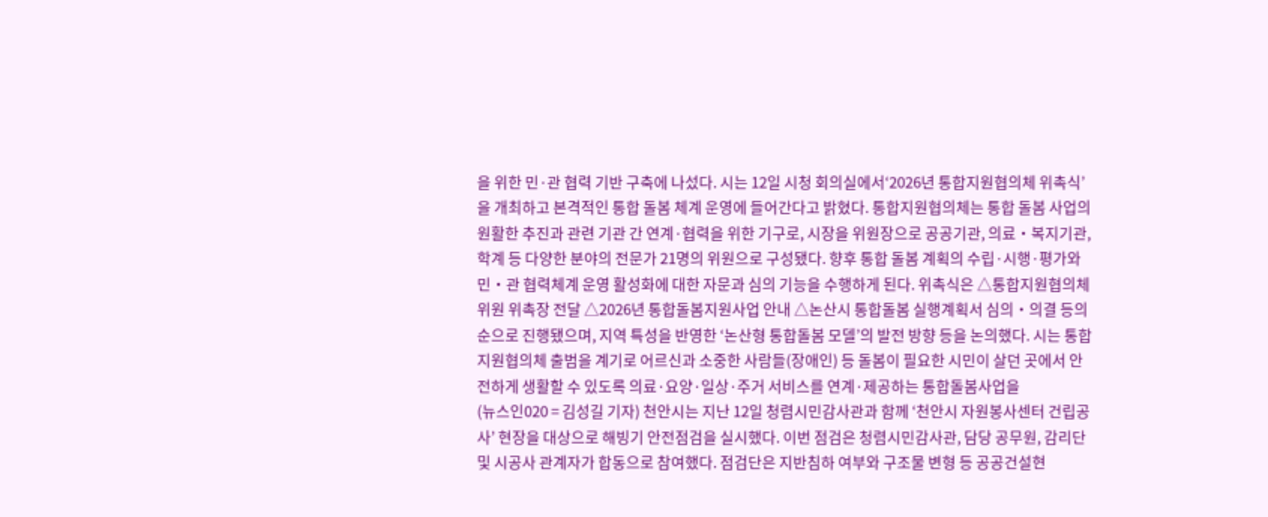을 위한 민·관 협력 기반 구축에 나섰다. 시는 12일 시청 회의실에서‘2026년 통합지원협의체 위촉식’을 개최하고 본격적인 통합 돌봄 체계 운영에 들어간다고 밝혔다. 통합지원협의체는 통합 돌봄 사업의 원활한 추진과 관련 기관 간 연계·협력을 위한 기구로, 시장을 위원장으로 공공기관, 의료‧복지기관, 학계 등 다양한 분야의 전문가 21명의 위원으로 구성됐다. 향후 통합 돌봄 계획의 수립·시행·평가와 민‧관 협력체계 운영 활성화에 대한 자문과 심의 기능을 수행하게 된다. 위촉식은 △통합지원협의체 위원 위촉장 전달 △2026년 통합돌봄지원사업 안내 △논산시 통합돌봄 실행계획서 심의‧의결 등의 순으로 진행됐으며, 지역 특성을 반영한 ‘논산형 통합돌봄 모델’의 발전 방향 등을 논의했다. 시는 통합지원협의체 출범을 계기로 어르신과 소중한 사람들(장애인) 등 돌봄이 필요한 시민이 살던 곳에서 안전하게 생활할 수 있도록 의료·요양·일상·주거 서비스를 연계·제공하는 통합돌봄사업을
(뉴스인020 = 김성길 기자) 천안시는 지난 12일 청렴시민감사관과 함께 ‘천안시 자원봉사센터 건립공사’ 현장을 대상으로 해빙기 안전점검을 실시했다. 이번 점검은 청렴시민감사관, 담당 공무원, 감리단 및 시공사 관계자가 합동으로 참여했다. 점검단은 지반침하 여부와 구조물 변형 등 공공건설현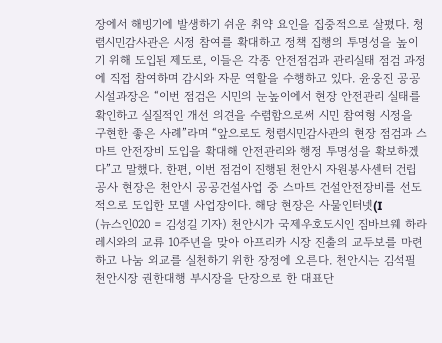장에서 해빙기에 발생하기 쉬운 취약 요인을 집중적으로 살폈다. 청렴시민감사관은 시정 참여를 확대하고 정책 집행의 투명성을 높이기 위해 도입된 제도로, 이들은 각종 안전점검과 관리실태 점검 과정에 직접 참여하며 감시와 자문 역할을 수행하고 있다. 윤웅진 공공시설과장은 “이번 점검은 시민의 눈높이에서 현장 안전관리 실태를 확인하고 실질적인 개선 의견을 수렴함으로써 시민 참여형 시정을 구현한 좋은 사례”라며 “앞으로도 청렴시민감사관의 현장 점검과 스마트 안전장비 도입을 확대해 안전관리와 행정 투명성을 확보하겠다”고 말했다. 한편, 이번 점검이 진행된 천안시 자원봉사센터 건립공사 현장은 천안시 공공건설사업 중 스마트 건설안전장비를 선도적으로 도입한 모델 사업장이다. 해당 현장은 사물인터넷(I
(뉴스인020 = 김성길 기자) 천안시가 국제우호도시인 짐바브웨 하라레시와의 교류 10주년을 맞아 아프리카 시장 진출의 교두보를 마련하고 나눔 외교를 실천하기 위한 장정에 오른다. 천안시는 김석필 천안시장 권한대행 부시장을 단장으로 한 대표단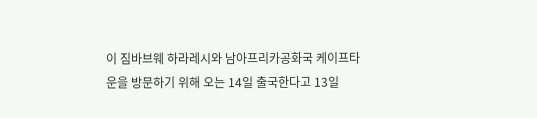이 짐바브웨 하라레시와 남아프리카공화국 케이프타운을 방문하기 위해 오는 14일 출국한다고 13일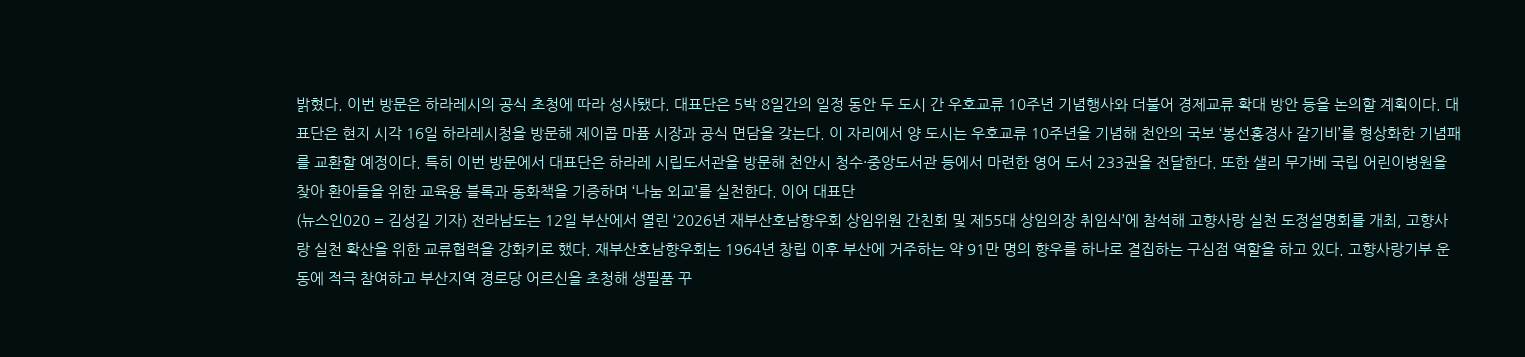밝혔다. 이번 방문은 하라레시의 공식 초청에 따라 성사됐다. 대표단은 5박 8일간의 일정 동안 두 도시 간 우호교류 10주년 기념행사와 더불어 경제교류 확대 방안 등을 논의할 계획이다. 대표단은 현지 시각 16일 하라레시청을 방문해 제이콥 마퓸 시장과 공식 면담을 갖는다. 이 자리에서 양 도시는 우호교류 10주년을 기념해 천안의 국보 ‘봉선홍경사 갈기비’를 형상화한 기념패를 교환할 예정이다. 특히 이번 방문에서 대표단은 하라레 시립도서관을 방문해 천안시 청수·중앙도서관 등에서 마련한 영어 도서 233권을 전달한다. 또한 샐리 무가베 국립 어린이병원을 찾아 환아들을 위한 교육용 블록과 동화책을 기증하며 ‘나눔 외교’를 실천한다. 이어 대표단
(뉴스인020 = 김성길 기자) 전라남도는 12일 부산에서 열린 ‘2026년 재부산호남향우회 상임위원 간친회 및 제55대 상임의장 취임식’에 참석해 고향사랑 실천 도정설명회를 개최, 고향사랑 실천 확산을 위한 교류협력을 강화키로 했다. 재부산호남향우회는 1964년 창립 이후 부산에 거주하는 약 91만 명의 향우를 하나로 결집하는 구심점 역할을 하고 있다. 고향사랑기부 운동에 적극 참여하고 부산지역 경로당 어르신을 초청해 생필품 꾸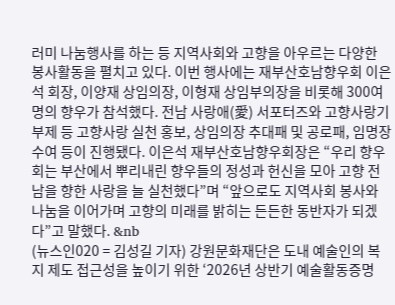러미 나눔행사를 하는 등 지역사회와 고향을 아우르는 다양한 봉사활동을 펼치고 있다. 이번 행사에는 재부산호남향우회 이은석 회장, 이양재 상임의장, 이형재 상임부의장을 비롯해 300여 명의 향우가 참석했다. 전남 사랑애(愛) 서포터즈와 고향사랑기부제 등 고향사랑 실천 홍보, 상임의장 추대패 및 공로패, 임명장 수여 등이 진행됐다. 이은석 재부산호남향우회장은 “우리 향우회는 부산에서 뿌리내린 향우들의 정성과 헌신을 모아 고향 전남을 향한 사랑을 늘 실천했다”며 “앞으로도 지역사회 봉사와 나눔을 이어가며 고향의 미래를 밝히는 든든한 동반자가 되겠다”고 말했다. &nb
(뉴스인020 = 김성길 기자) 강원문화재단은 도내 예술인의 복지 제도 접근성을 높이기 위한 ‘2026년 상반기 예술활동증명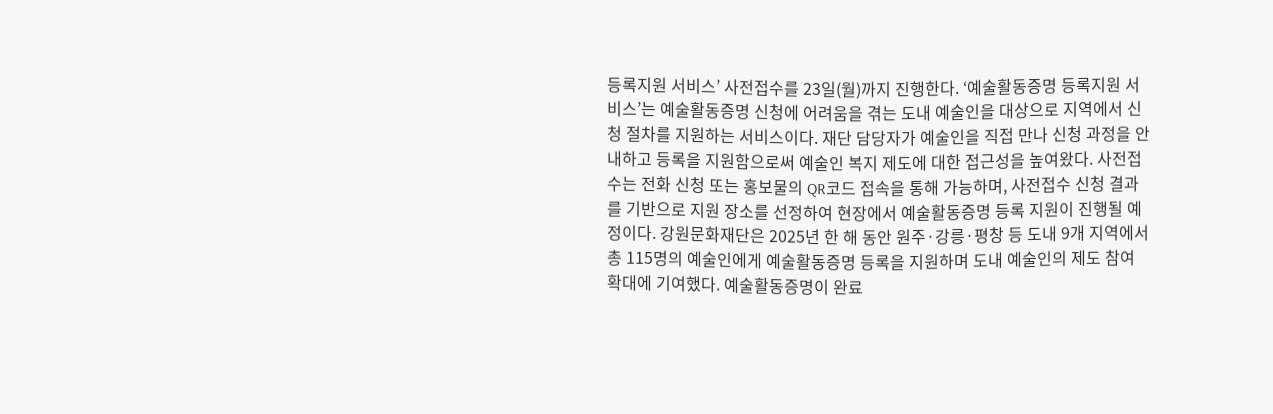등록지원 서비스’ 사전접수를 23일(월)까지 진행한다. ‘예술활동증명 등록지원 서비스’는 예술활동증명 신청에 어려움을 겪는 도내 예술인을 대상으로 지역에서 신청 절차를 지원하는 서비스이다. 재단 담당자가 예술인을 직접 만나 신청 과정을 안내하고 등록을 지원함으로써 예술인 복지 제도에 대한 접근성을 높여왔다. 사전접수는 전화 신청 또는 홍보물의 QR코드 접속을 통해 가능하며, 사전접수 신청 결과를 기반으로 지원 장소를 선정하여 현장에서 예술활동증명 등록 지원이 진행될 예정이다. 강원문화재단은 2025년 한 해 동안 원주·강릉·평창 등 도내 9개 지역에서 총 115명의 예술인에게 예술활동증명 등록을 지원하며 도내 예술인의 제도 참여 확대에 기여했다. 예술활동증명이 완료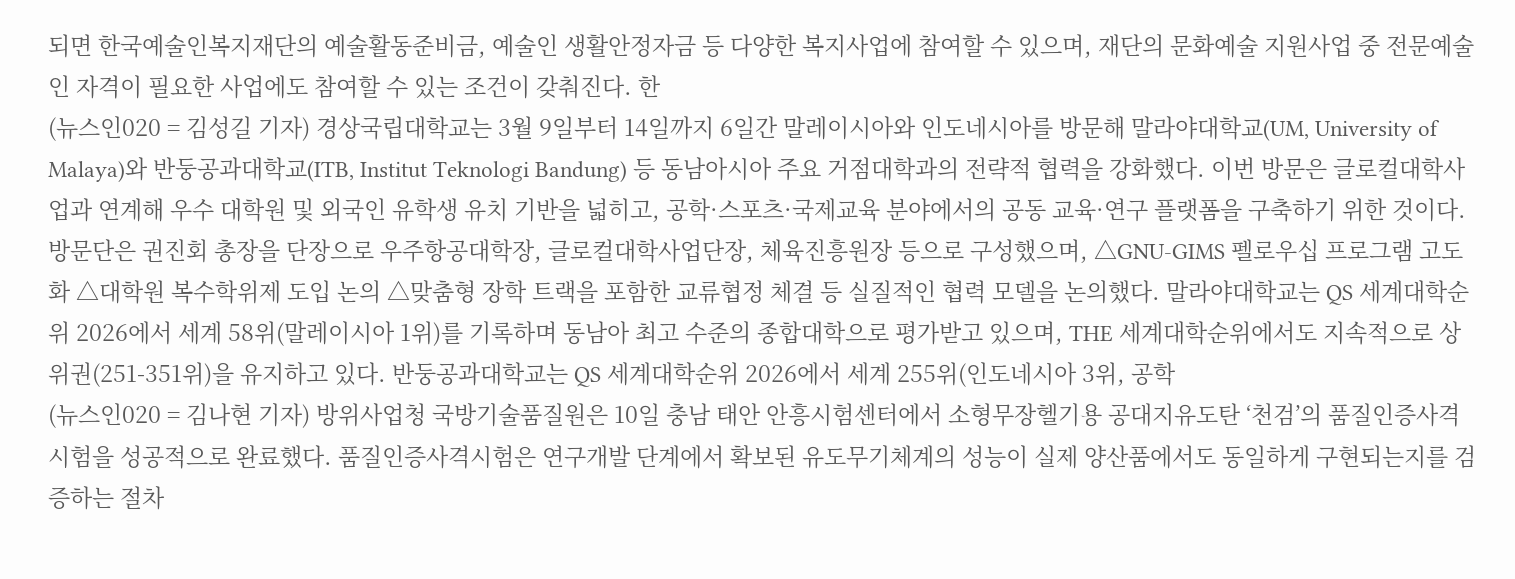되면 한국예술인복지재단의 예술활동준비금, 예술인 생활안정자금 등 다양한 복지사업에 참여할 수 있으며, 재단의 문화예술 지원사업 중 전문예술인 자격이 필요한 사업에도 참여할 수 있는 조건이 갖춰진다. 한
(뉴스인020 = 김성길 기자) 경상국립대학교는 3월 9일부터 14일까지 6일간 말레이시아와 인도네시아를 방문해 말라야대학교(UM, University of Malaya)와 반둥공과대학교(ITB, Institut Teknologi Bandung) 등 동남아시아 주요 거점대학과의 전략적 협력을 강화했다. 이번 방문은 글로컬대학사업과 연계해 우수 대학원 및 외국인 유학생 유치 기반을 넓히고, 공학·스포츠·국제교육 분야에서의 공동 교육·연구 플랫폼을 구축하기 위한 것이다. 방문단은 권진회 총장을 단장으로 우주항공대학장, 글로컬대학사업단장, 체육진흥원장 등으로 구성했으며, △GNU-GIMS 펠로우십 프로그램 고도화 △대학원 복수학위제 도입 논의 △맞춤형 장학 트랙을 포함한 교류협정 체결 등 실질적인 협력 모델을 논의했다. 말라야대학교는 QS 세계대학순위 2026에서 세계 58위(말레이시아 1위)를 기록하며 동남아 최고 수준의 종합대학으로 평가받고 있으며, THE 세계대학순위에서도 지속적으로 상위권(251-351위)을 유지하고 있다. 반둥공과대학교는 QS 세계대학순위 2026에서 세계 255위(인도네시아 3위, 공학
(뉴스인020 = 김나현 기자) 방위사업청 국방기술품질원은 10일 충남 태안 안흥시험센터에서 소형무장헬기용 공대지유도탄 ‘천검’의 품질인증사격시험을 성공적으로 완료했다. 품질인증사격시험은 연구개발 단계에서 확보된 유도무기체계의 성능이 실제 양산품에서도 동일하게 구현되는지를 검증하는 절차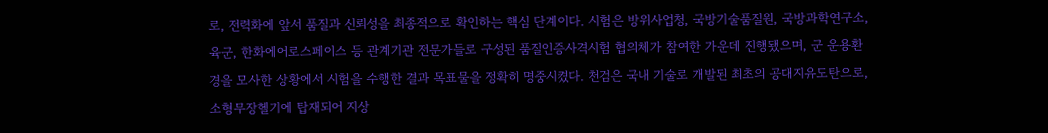로, 전력화에 앞서 품질과 신뢰성을 최종적으로 확인하는 핵심 단계이다. 시험은 방위사업청, 국방기술품질원, 국방과학연구소, 육군, 한화에어로스페이스 등 관계기관 전문가들로 구성된 품질인증사격시험 협의체가 참여한 가운데 진행됐으며, 군 운용환경을 모사한 상황에서 시험을 수행한 결과 목표물을 정확히 명중시켰다. 천검은 국내 기술로 개발된 최초의 공대지유도탄으로, 소형무장헬기에 탑재되어 지상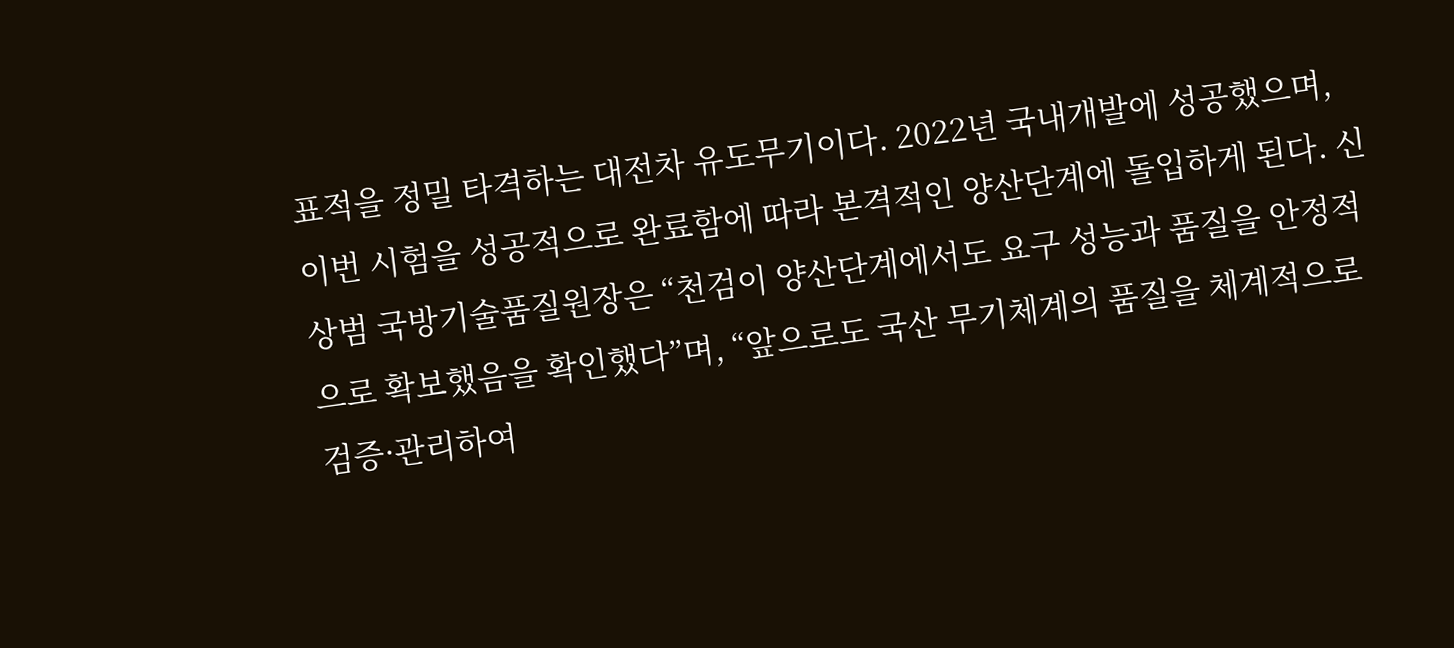표적을 정밀 타격하는 대전차 유도무기이다. 2022년 국내개발에 성공했으며, 이번 시험을 성공적으로 완료함에 따라 본격적인 양산단계에 돌입하게 된다. 신상범 국방기술품질원장은 “천검이 양산단계에서도 요구 성능과 품질을 안정적으로 확보했음을 확인했다”며, “앞으로도 국산 무기체계의 품질을 체계적으로 검증·관리하여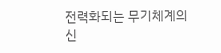전력화되는 무기체계의 신